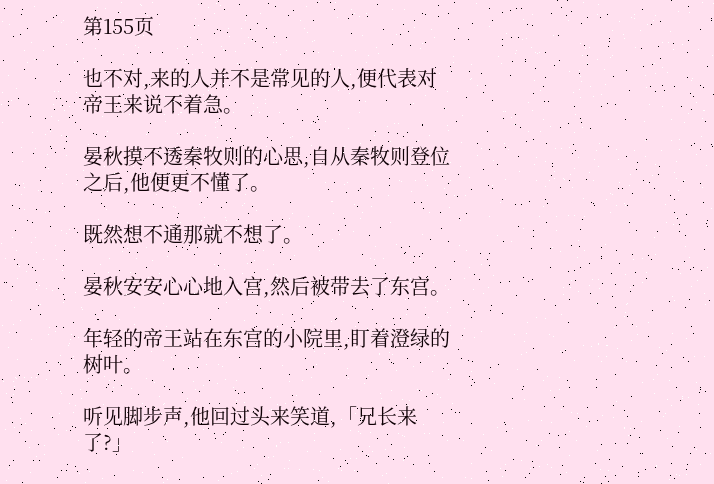第155页

也不对,来的人并不是常见的人,便代表对帝王来说不着急。

晏秋摸不透秦牧则的心思,自从秦牧则登位之后,他便更不懂了。

既然想不通那就不想了。

晏秋安安心心地入宫,然后被带去了东宫。

年轻的帝王站在东宫的小院里,盯着澄绿的树叶。

听见脚步声,他回过头来笑道,「兄长来了?」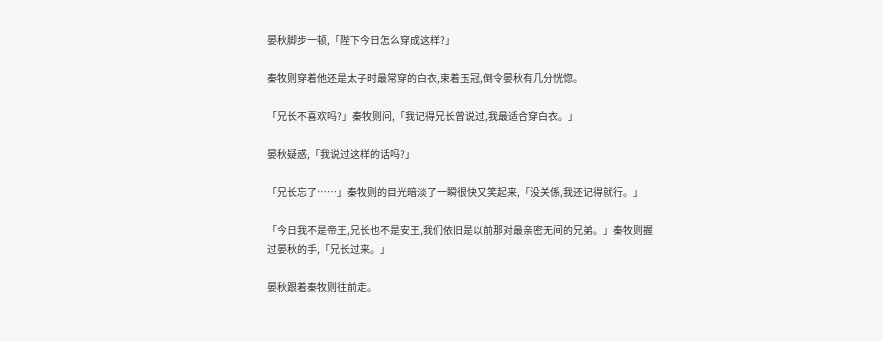晏秋脚步一顿,「陛下今日怎么穿成这样?」

秦牧则穿着他还是太子时最常穿的白衣,束着玉冠,倒令晏秋有几分恍惚。

「兄长不喜欢吗?」秦牧则问,「我记得兄长曾说过,我最适合穿白衣。」

晏秋疑惑,「我说过这样的话吗?」

「兄长忘了……」秦牧则的目光暗淡了一瞬很快又笑起来,「没关係,我还记得就行。」

「今日我不是帝王,兄长也不是安王,我们依旧是以前那对最亲密无间的兄弟。」秦牧则握过晏秋的手,「兄长过来。」

晏秋跟着秦牧则往前走。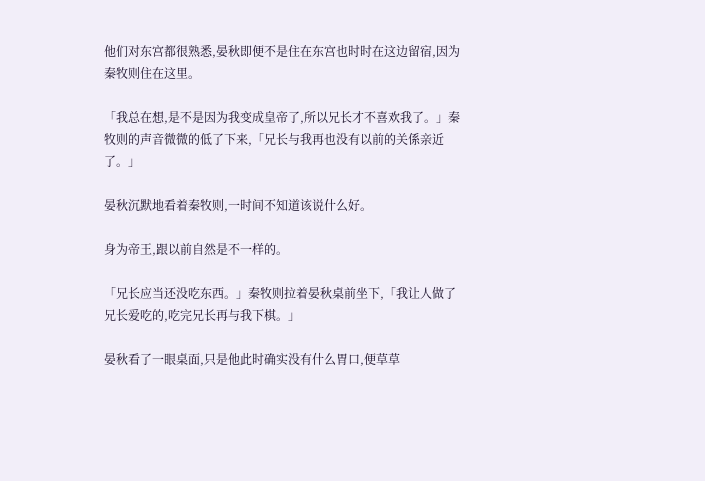他们对东宫都很熟悉,晏秋即便不是住在东宫也时时在这边留宿,因为秦牧则住在这里。

「我总在想,是不是因为我变成皇帝了,所以兄长才不喜欢我了。」秦牧则的声音微微的低了下来,「兄长与我再也没有以前的关係亲近了。」

晏秋沉默地看着秦牧则,一时间不知道该说什么好。

身为帝王,跟以前自然是不一样的。

「兄长应当还没吃东西。」秦牧则拉着晏秋桌前坐下,「我让人做了兄长爱吃的,吃完兄长再与我下棋。」

晏秋看了一眼桌面,只是他此时确实没有什么胃口,便草草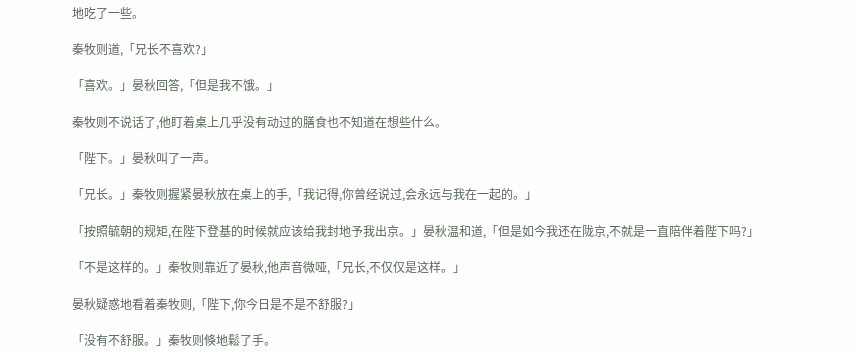地吃了一些。

秦牧则道,「兄长不喜欢?」

「喜欢。」晏秋回答,「但是我不饿。」

秦牧则不说话了,他盯着桌上几乎没有动过的膳食也不知道在想些什么。

「陛下。」晏秋叫了一声。

「兄长。」秦牧则握紧晏秋放在桌上的手,「我记得,你曾经说过,会永远与我在一起的。」

「按照毓朝的规矩,在陛下登基的时候就应该给我封地予我出京。」晏秋温和道,「但是如今我还在陇京,不就是一直陪伴着陛下吗?」

「不是这样的。」秦牧则靠近了晏秋,他声音微哑,「兄长,不仅仅是这样。」

晏秋疑惑地看着秦牧则,「陛下,你今日是不是不舒服?」

「没有不舒服。」秦牧则倏地鬆了手。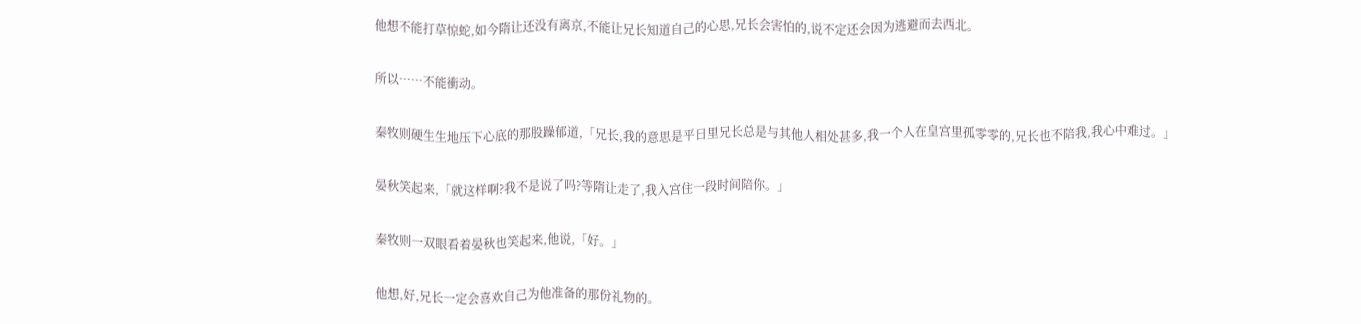他想不能打草惊蛇,如今隋让还没有离京,不能让兄长知道自己的心思,兄长会害怕的,说不定还会因为逃避而去西北。

所以……不能衝动。

秦牧则硬生生地压下心底的那股躁郁道,「兄长,我的意思是平日里兄长总是与其他人相处甚多,我一个人在皇宫里孤零零的,兄长也不陪我,我心中难过。」

晏秋笑起来,「就这样啊?我不是说了吗?等隋让走了,我入宫住一段时间陪你。」

秦牧则一双眼看着晏秋也笑起来,他说,「好。」

他想,好,兄长一定会喜欢自己为他准备的那份礼物的。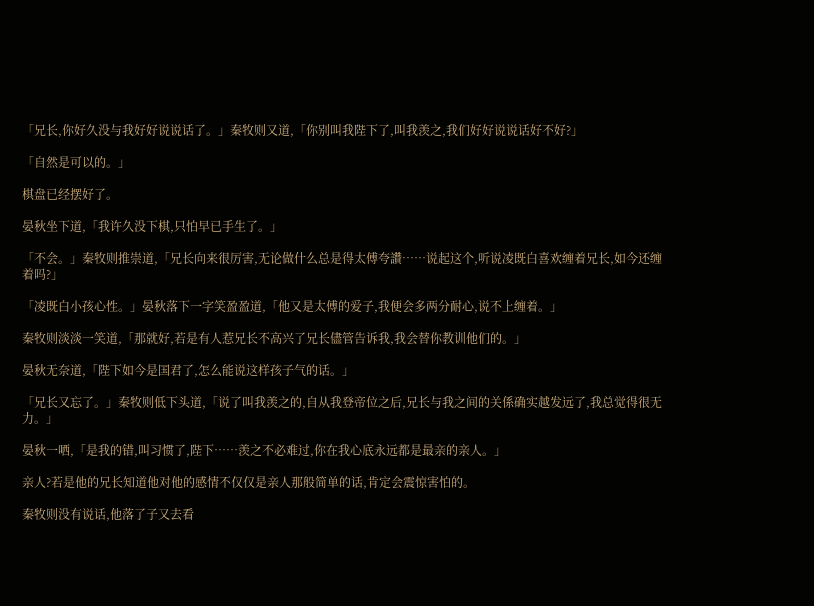「兄长,你好久没与我好好说说话了。」秦牧则又道,「你别叫我陛下了,叫我羡之,我们好好说说话好不好?」

「自然是可以的。」

棋盘已经摆好了。

晏秋坐下道,「我许久没下棋,只怕早已手生了。」

「不会。」秦牧则推崇道,「兄长向来很厉害,无论做什么总是得太傅夸讚……说起这个,听说凌既白喜欢缠着兄长,如今还缠着吗?」

「凌既白小孩心性。」晏秋落下一字笑盈盈道,「他又是太傅的爱子,我便会多两分耐心,说不上缠着。」

秦牧则淡淡一笑道,「那就好,若是有人惹兄长不高兴了兄长儘管告诉我,我会替你教训他们的。」

晏秋无奈道,「陛下如今是国君了,怎么能说这样孩子气的话。」

「兄长又忘了。」秦牧则低下头道,「说了叫我羡之的,自从我登帝位之后,兄长与我之间的关係确实越发远了,我总觉得很无力。」

晏秋一哂,「是我的错,叫习惯了,陛下……羡之不必难过,你在我心底永远都是最亲的亲人。」

亲人?若是他的兄长知道他对他的感情不仅仅是亲人那般简单的话,肯定会震惊害怕的。

秦牧则没有说话,他落了子又去看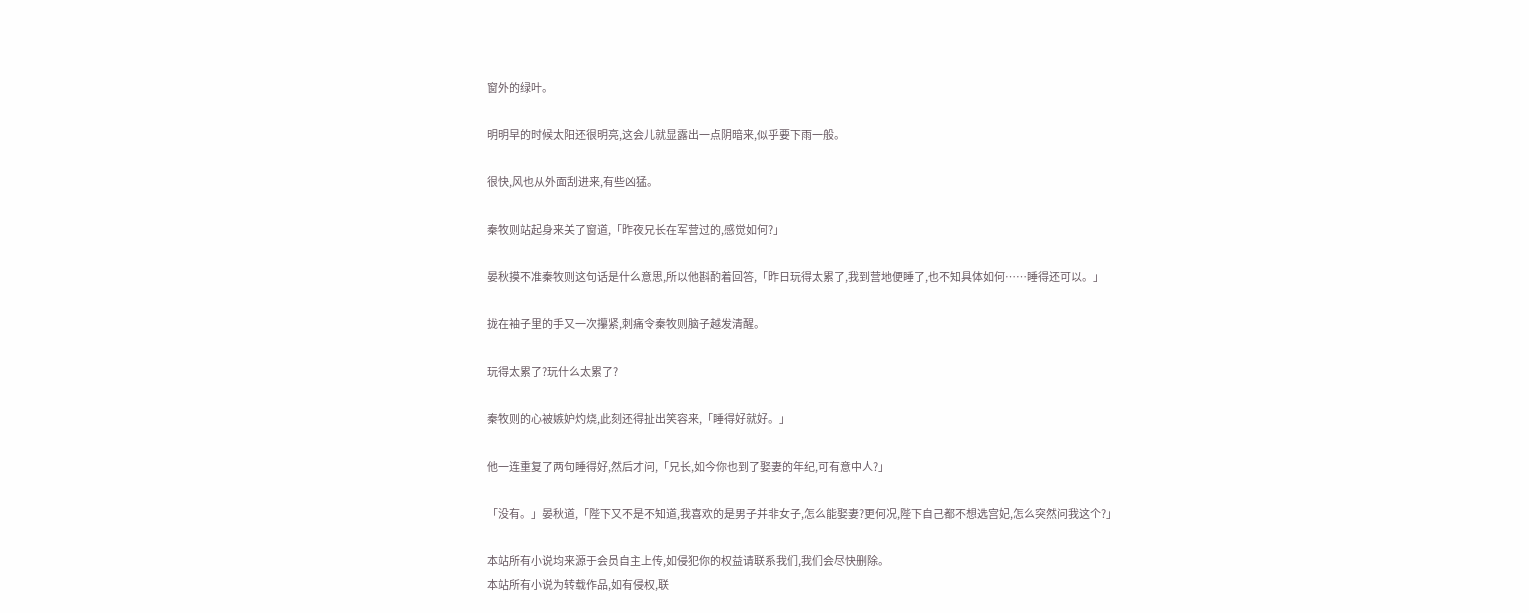窗外的绿叶。

明明早的时候太阳还很明亮,这会儿就显露出一点阴暗来,似乎要下雨一般。

很快,风也从外面刮进来,有些凶猛。

秦牧则站起身来关了窗道,「昨夜兄长在军营过的,感觉如何?」

晏秋摸不准秦牧则这句话是什么意思,所以他斟酌着回答,「昨日玩得太累了,我到营地便睡了,也不知具体如何……睡得还可以。」

拢在袖子里的手又一次攥紧,刺痛令秦牧则脑子越发清醒。

玩得太累了?玩什么太累了?

秦牧则的心被嫉妒灼烧,此刻还得扯出笑容来,「睡得好就好。」

他一连重复了两句睡得好,然后才问,「兄长,如今你也到了娶妻的年纪,可有意中人?」

「没有。」晏秋道,「陛下又不是不知道,我喜欢的是男子并非女子,怎么能娶妻?更何况,陛下自己都不想选宫妃,怎么突然问我这个?」

本站所有小说均来源于会员自主上传,如侵犯你的权益请联系我们,我们会尽快删除。
本站所有小说为转载作品,如有侵权,联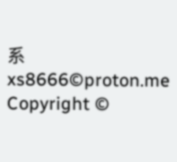系xs8666©proton.me
Copyright ©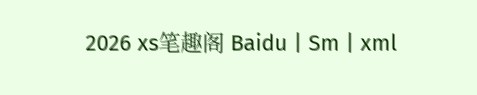2026 xs笔趣阁 Baidu | Sm | xml